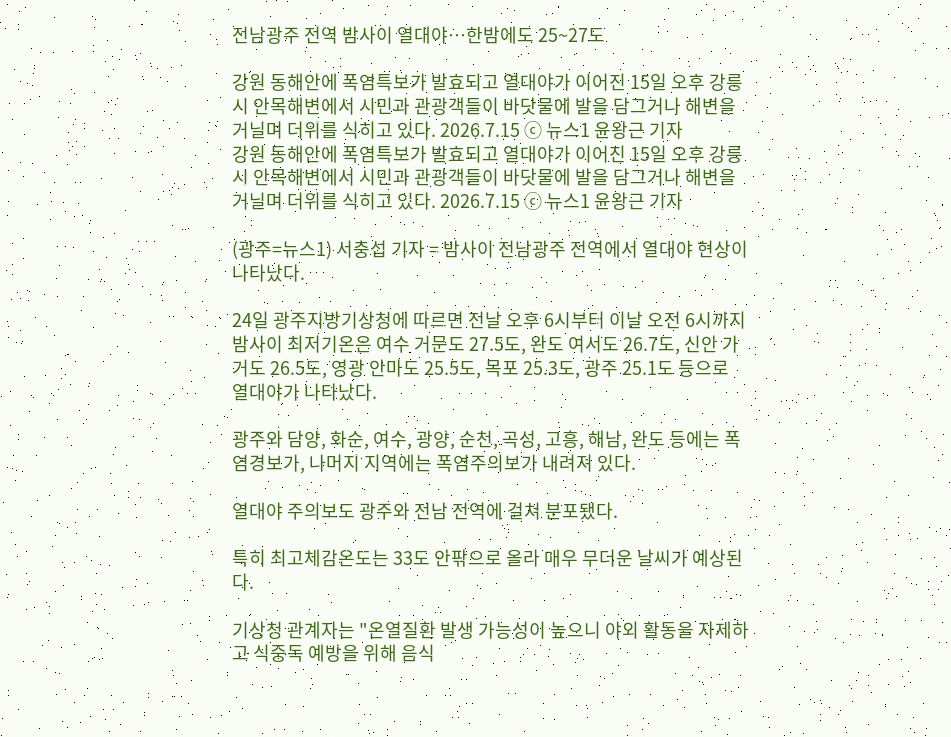전남광주 전역 밤사이 열대야…한밤에도 25~27도

강원 동해안에 폭염특보가 발효되고 열대야가 이어진 15일 오후 강릉시 안목해변에서 시민과 관광객들이 바닷물에 발을 담그거나 해변을 거닐며 더위를 식히고 있다. 2026.7.15 ⓒ 뉴스1 윤왕근 기자
강원 동해안에 폭염특보가 발효되고 열대야가 이어진 15일 오후 강릉시 안목해변에서 시민과 관광객들이 바닷물에 발을 담그거나 해변을 거닐며 더위를 식히고 있다. 2026.7.15 ⓒ 뉴스1 윤왕근 기자

(광주=뉴스1) 서충섭 기자 = 밤사이 전남광주 전역에서 열대야 현상이 나타났다.

24일 광주지방기상청에 따르면 전날 오후 6시부터 이날 오전 6시까지 밤사이 최저기온은 여수 거문도 27.5도, 완도 여서도 26.7도, 신안 가거도 26.5도, 영광 안마도 25.5도, 목포 25.3도, 광주 25.1도 등으로 열대야가 나타났다.

광주와 담양, 화순, 여수, 광양, 순천, 곡성, 고흥, 해남, 완도 등에는 폭염경보가, 나머지 지역에는 폭염주의보가 내려져 있다.

열대야 주의보도 광주와 전남 전역에 걸쳐 분포됐다.

특히 최고체감온도는 33도 안팎으로 올라 매우 무더운 날씨가 예상된다.

기상청 관계자는 "온열질환 발생 가능성이 높으니 야외 활동을 자제하고 식중독 예방을 위해 음식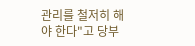관리를 철저히 해야 한다"고 당부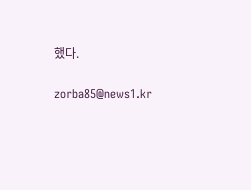했다.

zorba85@news1.kr